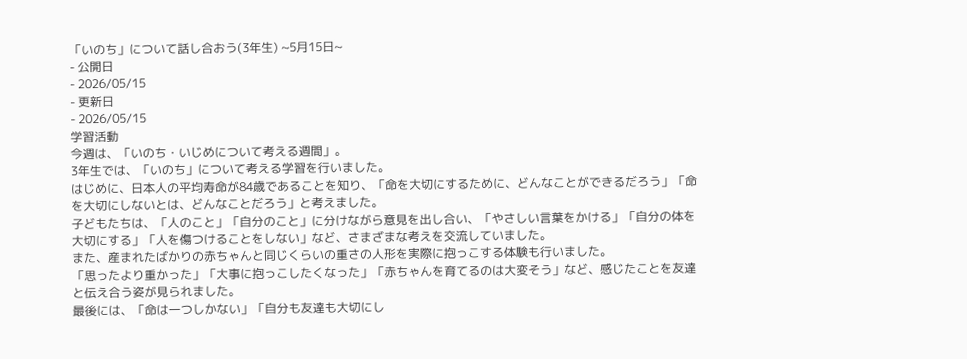「いのち」について話し合おう(3年生) ~5月15日~
- 公開日
- 2026/05/15
- 更新日
- 2026/05/15
学習活動
今週は、「いのち・いじめについて考える週間」。
3年生では、「いのち」について考える学習を行いました。
はじめに、日本人の平均寿命が84歳であることを知り、「命を大切にするために、どんなことができるだろう」「命を大切にしないとは、どんなことだろう」と考えました。
子どもたちは、「人のこと」「自分のこと」に分けながら意見を出し合い、「やさしい言葉をかける」「自分の体を大切にする」「人を傷つけることをしない」など、さまざまな考えを交流していました。
また、産まれたばかりの赤ちゃんと同じくらいの重さの人形を実際に抱っこする体験も行いました。
「思ったより重かった」「大事に抱っこしたくなった」「赤ちゃんを育てるのは大変そう」など、感じたことを友達と伝え合う姿が見られました。
最後には、「命は一つしかない」「自分も友達も大切にし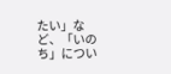たい」など、「いのち」につい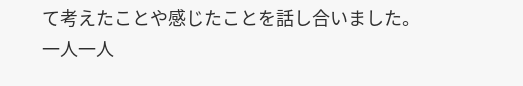て考えたことや感じたことを話し合いました。
一人一人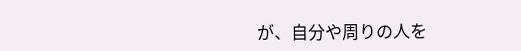が、自分や周りの人を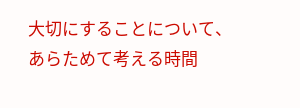大切にすることについて、あらためて考える時間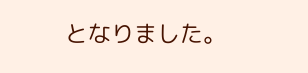となりました。